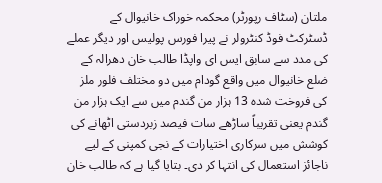ملتان (سٹاف رپورٹر) محکمہ خوراک خانیوال کے ڈسٹرکٹ فوڈ کنٹرولر نے پیرا فورس پولیس اور دیگر عملے کی مدد سے سابق ایس ای واپڈا طالب خان دھرالہ کے ضلع خانیوال میں واقع گودام میں دو مختلف فلور ملز کی فروخت شدہ 13 ہزار من گندم میں سے ایک ہزار من گندم یعنی تقریباً ساڑھے سات فیصد زبردستی اٹھانے کی کوشش میں سرکاری اختیارات کے نجی کمپنی کے لیے ناجائز استعمال کی انتہا کر دی۔ بتایا گیا ہے کہ طالب خان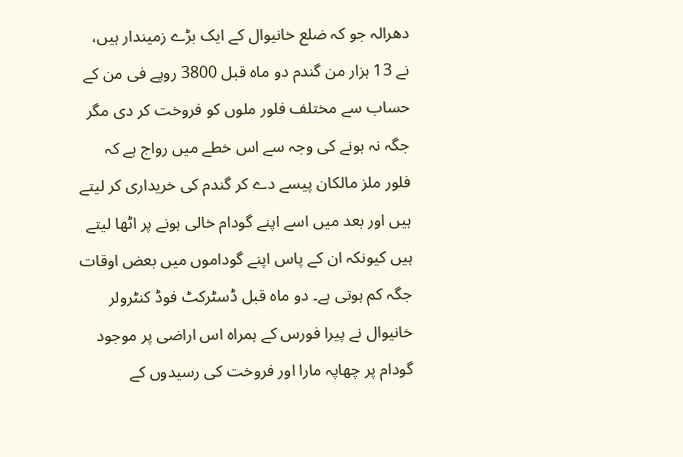دھرالہ جو کہ ضلع خانیوال کے ایک بڑے زمیندار ہیں، نے 13 ہزار من گندم دو ماہ قبل 3800 روپے فی من کے حساب سے مختلف فلور ملوں کو فروخت کر دی مگر جگہ نہ ہونے کی وجہ سے اس خطے میں رواج ہے کہ فلور ملز مالکان پیسے دے کر گندم کی خریداری کر لیتے ہیں اور بعد میں اسے اپنے گودام خالی ہونے پر اٹھا لیتے ہیں کیونکہ ان کے پاس اپنے گوداموں میں بعض اوقات جگہ کم ہوتی ہے۔ دو ماہ قبل ڈسٹرکٹ فوڈ کنٹرولر خانیوال نے پیرا فورس کے ہمراہ اس اراضی پر موجود گودام پر چھاپہ مارا اور فروخت کی رسیدوں کے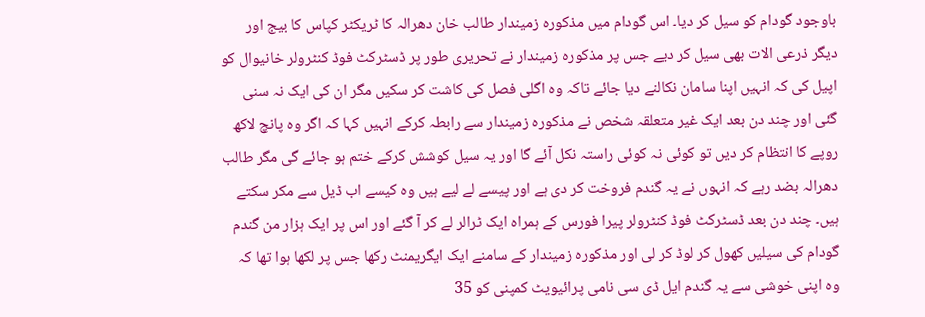باوجود گودام کو سیل کر دیا۔ اس گودام میں مذکورہ زمیندار طالب خان دھرالہ کا ٹریکٹر کپاس کا بیج اور دیگر ذرعی الات بھی سیل کر دیے جس پر مذکورہ زمیندار نے تحریری طور پر ڈسٹرکٹ فوڈ کنٹرولر خانیوال کو اپیل کی کہ انہیں اپنا سامان نکالنے دیا جائے تاکہ وہ اگلی فصل کی کاشت کر سکیں مگر ان کی ایک نہ سنی گئی اور چند دن بعد ایک غیر متعلقہ شخص نے مذکورہ زمیندار سے رابطہ کرکے انہیں کہا کہ اگر وہ پانچ لاکھ روپے کا انتظام کر دیں تو کوئی نہ کوئی راستہ نکل آئے گا اور یہ سیل کوشش کرکے ختم ہو جائے گی مگر طالب دھرالہ بضد رہے کہ انہوں نے یہ گندم فروخت کر دی ہے اور پیسے لے لیے ہیں وہ کیسے اب ڈیل سے مکر سکتے ہیں۔ چند دن بعد ڈسٹرکٹ فوڈ کنٹرولر پیرا فورس کے ہمراہ ایک ٹرالر لے کر آ گئے اور اس پر ایک ہزار من گندم گودام کی سیلیں کھول کر لوڈ کر لی اور مذکورہ زمیندار کے سامنے ایک ایگریمنٹ رکھا جس پر لکھا ہوا تھا کہ وہ اپنی خوشی سے یہ گندم ایل ڈی سی نامی پرائیویٹ کمپنی کو 35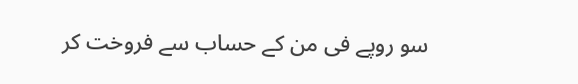سو روپے فی من کے حساب سے فروخت کر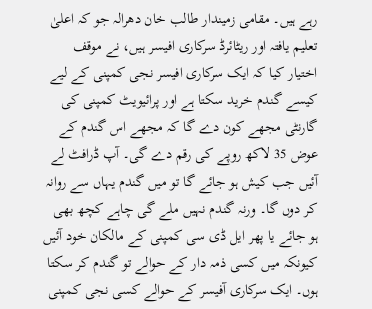رہے ہیں۔ مقامی زمیندار طالب خان دھرالہ جو کہ اعلیٰ تعلیم یافتہ اور ریٹائرڈ سرکاری افیسر ہیں، نے موقف اختیار کیا کہ ایک سرکاری افیسر نجی کمپنی کے لیے کیسے گندم خرید سکتا ہے اور پرائیویٹ کمپنی کی گارنٹی مجھے کون دے گا کہ مجھے اس گندم کے عوض 35 لاکھ روپے کی رقم دے گی۔ آپ ڈرافٹ لے آئیں جب کیش ہو جائے گا تو میں گندم یہاں سے روانہ کر دوں گا۔ ورنہ گندم نہیں ملے گی چاہے کچھ بھی ہو جائے یا پھر ایل ڈی سی کمپنی کے مالکان خود آئیں کیونکہ میں کسی ذمہ دار کے حوالے تو گندم کر سکتا ہوں۔ ایک سرکاری آفیسر کے حوالے کسی نجی کمپنی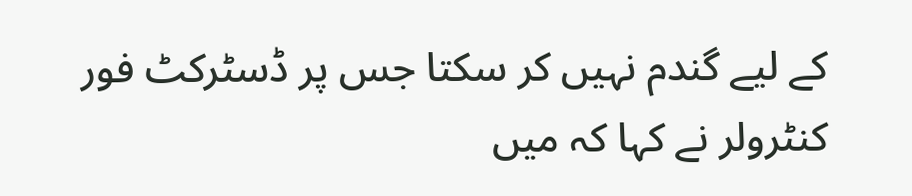کے لیے گندم نہیں کر سکتا جس پر ڈسٹرکٹ فور کنٹرولر نے کہا کہ میں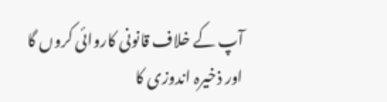آپ کے خلاف قانونی کاروائی کروں گا اور ذخیرہ اندوزی کا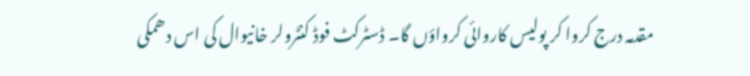مقدمہ درج کروا کر پولیس کاروائی کرواؤں گا۔ ڈسٹرکٹ فوڈ کنٹرولر خانیوال کی اس دھمکی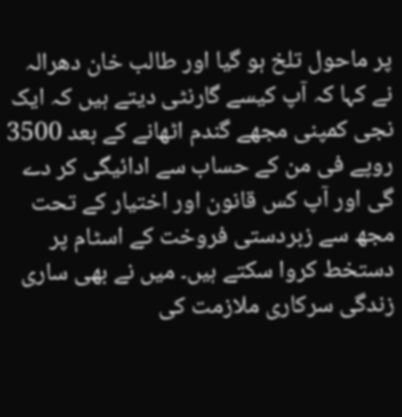پر ماحول تلخ ہو گیا اور طالب خان دھرالہ نے کہا کہ آپ کیسے گارنٹی دیتے ہیں کہ ایک نجی کمپنی مجھے گندم اٹھانے کے بعد 3500 روپے فی من کے حساب سے ادائیگی کر دے گی اور آپ کس قانون اور اختیار کے تحت مجھ سے زبردستی فروخت کے اسٹام پر دستخط کروا سکتے ہیں۔ میں نے بھی ساری زندگی سرکاری ملازمت کی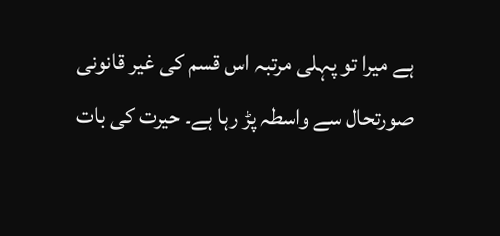ہے میرا تو پہلی مرتبہ اس قسم کی غیر قانونی صورتحال سے واسطہ پڑ رہا ہے۔ حیرت کی بات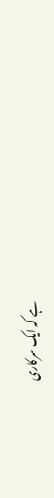ہے کہ ایک سرکاری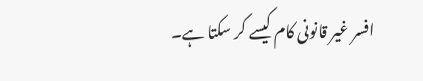افسر غیر قانونی کام کیسے کر سکتا ہے۔